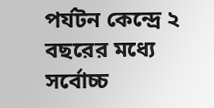পর্যটন কেন্দ্রে ২ বছরের মধ্যে সর্বোচ্চ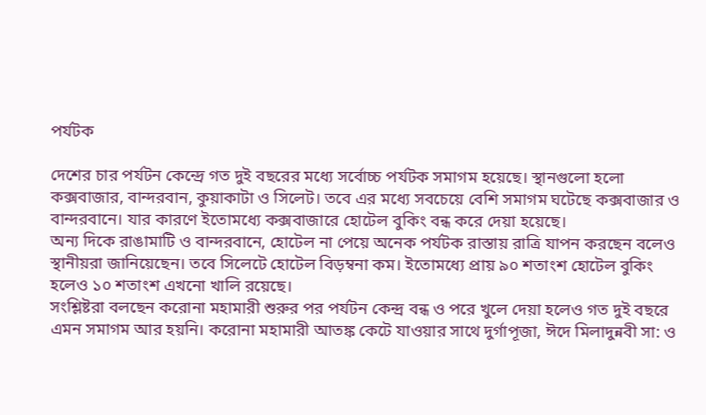পর্যটক

দেশের চার পর্যটন কেন্দ্রে গত দুই বছরের মধ্যে সর্বোচ্চ পর্যটক সমাগম হয়েছে। স্থানগুলো হলো কক্সবাজার, বান্দরবান, কুয়াকাটা ও সিলেট। তবে এর মধ্যে সবচেয়ে বেশি সমাগম ঘটেছে কক্সবাজার ও বান্দরবানে। যার কারণে ইতোমধ্যে কক্সবাজারে হোটেল বুকিং বন্ধ করে দেয়া হয়েছে।
অন্য দিকে রাঙামাটি ও বান্দরবানে, হোটেল না পেয়ে অনেক পর্যটক রাস্তায় রাত্রি যাপন করছেন বলেও স্থানীয়রা জানিয়েছেন। তবে সিলেটে হোটেল বিড়ম্বনা কম। ইতোমধ্যে প্রায় ৯০ শতাংশ হোটেল বুকিং হলেও ১০ শতাংশ এখনো খালি রয়েছে।
সংশ্লিষ্টরা বলছেন করোনা মহামারী শুরুর পর পর্যটন কেন্দ্র বন্ধ ও পরে খুলে দেয়া হলেও গত দুই বছরে এমন সমাগম আর হয়নি। করোনা মহামারী আতঙ্ক কেটে যাওয়ার সাথে দুর্গাপূজা, ঈদে মিলাদুন্নবী সা: ও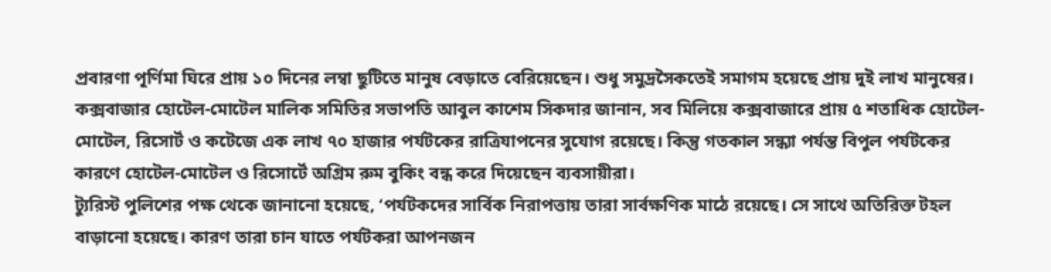প্রবারণা পূর্ণিমা ঘিরে প্রায় ১০ দিনের লম্বা ছুটিতে মানুষ বেড়াতে বেরিয়েছেন। শুধু সমুদ্রসৈকতেই সমাগম হয়েছে প্রায় দুই লাখ মানুষের।
কক্সবাজার হোটেল-মোটেল মালিক সমিতির সভাপতি আবুল কাশেম সিকদার জানান, সব মিলিয়ে কক্সবাজারে প্রায় ৫ শতাধিক হোটেল- মোটেল, রিসোর্ট ও কটেজে এক লাখ ৭০ হাজার পর্যটকের রাত্রিযাপনের সুযোগ রয়েছে। কিন্তু গতকাল সন্ধ্যা পর্যন্ত বিপুল পর্যটকের কারণে হোটেল-মোটেল ও রিসোর্টে অগ্রিম রুম বুকিং বন্ধ করে দিয়েছেন ব্যবসায়ীরা।
ট্যুরিস্ট পুলিশের পক্ষ থেকে জানানো হয়েছে, ‘পর্যটকদের সার্বিক নিরাপত্তায় তারা সার্বক্ষণিক মাঠে রয়েছে। সে সাথে অতিরিক্ত টহল বাড়ানো হয়েছে। কারণ তারা চান যাতে পর্যটকরা আপনজন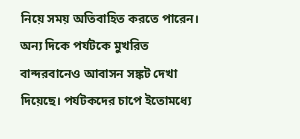নিয়ে সময় অতিবাহিত করতে পারেন।
অন্য দিকে পর্যটকে মুখরিত বান্দরবানেও আবাসন সঙ্কট দেখা দিয়েছে। পর্যটকদের চাপে ইতোমধ্যে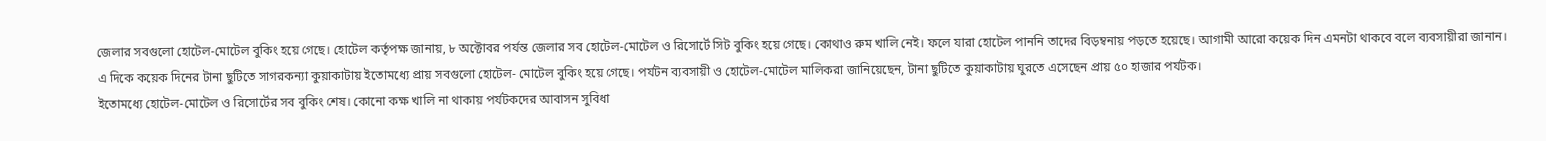জেলার সবগুলো হোটেল-মোটেল বুকিং হয়ে গেছে। হোটেল কর্তৃপক্ষ জানায়, ৮ অক্টোবর পর্যন্ত জেলার সব হোটেল-মোটেল ও রিসোর্টে সিট বুকিং হয়ে গেছে। কোথাও রুম খালি নেই। ফলে যারা হোটেল পাননি তাদের বিড়ম্বনায় পড়তে হয়েছে। আগামী আরো কয়েক দিন এমনটা থাকবে বলে ব্যবসায়ীরা জানান।
এ দিকে কয়েক দিনের টানা ছুটিতে সাগরকন্যা কুয়াকাটায় ইতোমধ্যে প্রায় সবগুলো হোটেল- মোটেল বুকিং হয়ে গেছে। পর্যটন ব্যবসায়ী ও হোটেল-মোটেল মালিকরা জানিয়েছেন, টানা ছুটিতে কুয়াকাটায় ঘুরতে এসেছেন প্রায় ৫০ হাজার পর্যটক।
ইতোমধ্যে হোটেল-মোটেল ও রিসোর্টের সব বুকিং শেষ। কোনো কক্ষ খালি না থাকায় পর্যটকদের আবাসন সুবিধা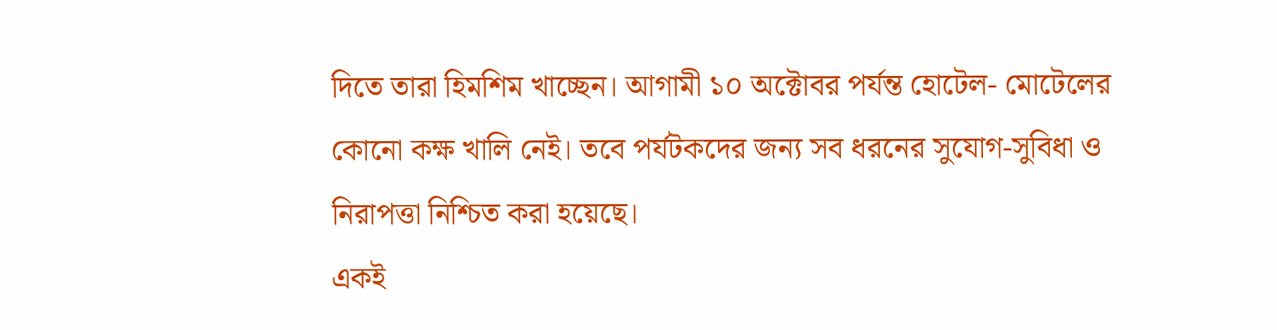দিতে তারা হিমশিম খাচ্ছেন। আগামী ১০ অক্টোবর পর্যন্ত হোটেল- মোটেলের কোনো কক্ষ খালি নেই। তবে পর্যটকদের জন্য সব ধরনের সুযোগ-সুবিধা ও নিরাপত্তা নিশ্চিত করা হয়েছে।
একই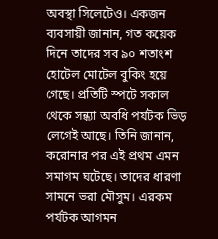অবস্থা সিলেটেও। একজন ব্যবসায়ী জানান, গত কয়েক দিনে তাদের সব ৯০ শতাংশ হোটেল মোটেল বুকিং হয়ে গেছে। প্রতিটি স্পটে সকাল থেকে সন্ধ্যা অবধি পর্যটক ভিড় লেগেই আছে। তিনি জানান, করোনার পর এই প্রথম এমন সমাগম ঘটেছে। তাদের ধারণা সামনে ভরা মৌসুম। এরকম পর্যটক আগমন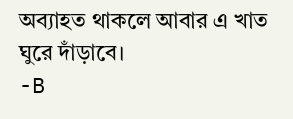অব্যাহত থাকলে আবার এ খাত ঘুরে দাঁড়াবে।
-B